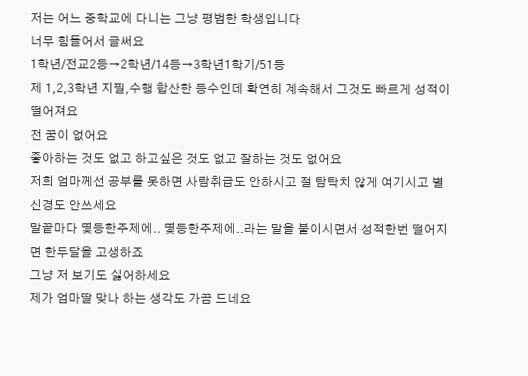저는 어느 중학교에 다니는 그냥 평범한 학생입니다
너무 힘들어서 글써요
1학년/전교2등→2학년/14등→3학년1학기/51등
제 1,2,3학년 지필,수행 합산한 등수인데 확연히 계속해서 그것도 빠르게 성적이 떨어져요
전 꿈이 없어요
좋아하는 것도 없고 하고싶은 것도 없고 잘하는 것도 없어요
저희 엄마께선 공부를 못하면 사람취급도 안하시고 절 탐탁치 않게 여기시고 별 신경도 안쓰세요
말끝마다 몇등한주제에.. 몇등한주제에..라는 말을 붙이시면서 성적한번 떨어지면 한두달을 고생하죠
그냥 저 보기도 싫어하세요
제가 엄마딸 맞나 하는 생각도 가끔 드네요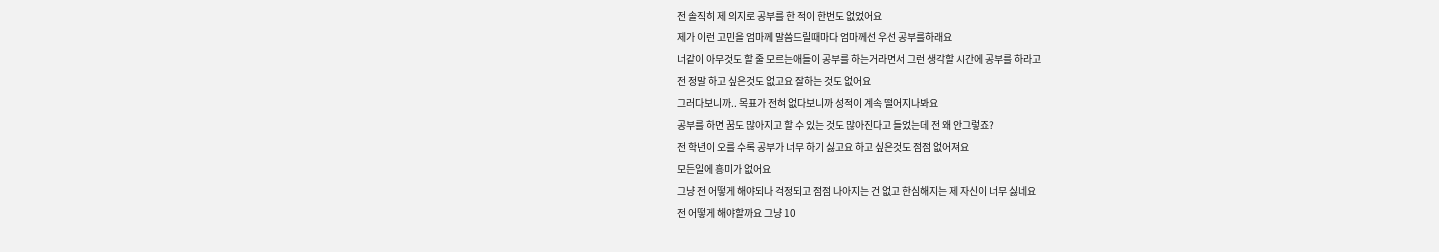전 솔직히 제 의지로 공부를 한 적이 한번도 없었어요
제가 이런 고민을 엄마께 말씀드릴때마다 엄마께선 우선 공부를하래요
너같이 아무것도 할 줄 모르는애들이 공부를 하는거라면서 그런 생각할 시간에 공부를 하라고
전 정말 하고 싶은것도 없고요 잘하는 것도 없어요
그러다보니까.. 목표가 전혀 없다보니까 성적이 계속 떨어지나봐요
공부를 하면 꿈도 많아지고 할 수 있는 것도 많아진다고 들었는데 전 왜 안그렇죠?
전 학년이 오를 수록 공부가 너무 하기 싫고요 하고 싶은것도 점점 없어져요
모든일에 흥미가 없어요
그냥 전 어떻게 해야되나 걱정되고 점점 나아지는 건 없고 한심해지는 제 자신이 너무 싫네요
전 어떻게 해야할까요 그냥 10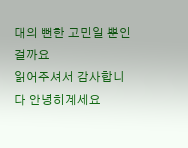대의 뻔한 고민일 뿐인걸까요
읽어주셔서 감사합니다 안녕히계세요